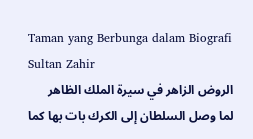Taman yang Berbunga dalam Biografi Sultan Zahir
الروض الزاهر في سيرة الملك الظاهر
لما وصل السلطان إلى الكرك بات بها كما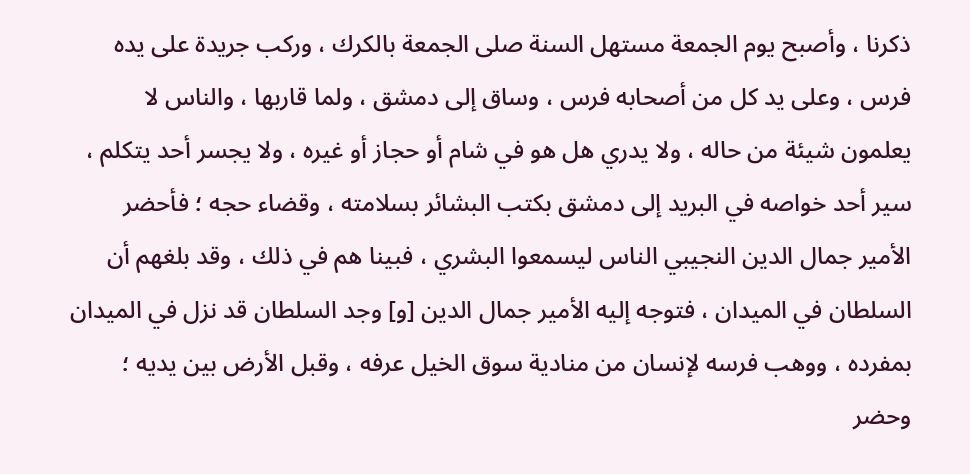ذكرنا ، وأصبح يوم الجمعة مستهل السنة صلى الجمعة بالكرك ، وركب جريدة على يده فرس ، وعلى يد كل من أصحابه فرس ، وساق إلى دمشق ، ولما قاربها ، والناس لا يعلمون شيئة من حاله ، ولا يدري هل هو في شام أو حجاز أو غيره ، ولا يجسر أحد يتكلم ، سير أحد خواصه في البريد إلى دمشق بكتب البشائر بسلامته ، وقضاء حجه ؛ فأحضر الأمير جمال الدين النجيبي الناس ليسمعوا البشري ، فبينا هم في ذلك ، وقد بلغهم أن السلطان في الميدان ، فتوجه إليه الأمير جمال الدين [و] وجد السلطان قد نزل في الميدان بمفرده ، ووهب فرسه لإنسان من منادية سوق الخيل عرفه ، وقبل الأرض بين يديه ؛ وحضر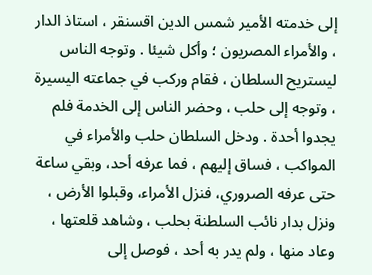إلى خدمته الأمير شمس الدين اقسنقر ، استاذ الدار ، والأمراء المصريون ؛ وأكل شيئا . وتوجه الناس ليستريح السلطان ، فقام وركب في جماعته اليسيرة ، وتوجه إلى حلب ، وحضر الناس إلى الخدمة فلم يجدوا أحدة . ودخل السلطان حلب والأمراء في المواكب ، فساق إليهم ، فما عرفه أحد، وبقي ساعة حتى عرفه الصروري، فنزل الأمراء، وقبلوا الأرض ، ونزل بدار نائب السلطنة بحلب ، وشاهد قلعتها ، وعاد منها ، ولم يدر به أحد ، فوصل إلى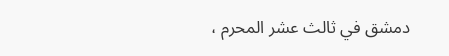دمشق في ثالث عشر المحرم ،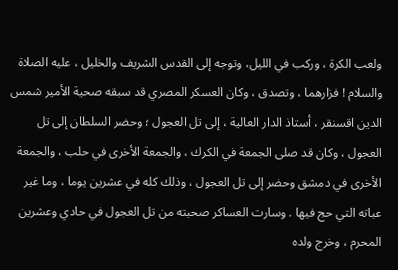ولعب الكرة ، وركب في الليل، وتوجه إلى القدس الشريف والخليل ، عليه الصلاة والسلام ! فزارهما ، وتصدق ، وكان العسكر المصري قد سبقه صحية الأمير شمس الدين اقسنقر ، أستاذ الدار العالية ، إلى تل العجول ؛ وحضر السلطان إلى تل العجول ، وكان قد صلى الجمعة في الكرك ، والجمعة الأخرى في حلب ، والجمعة الأخرى في دمشق وحضر إلى تل العجول ، وذلك كله في عشرين يوما ، وما غير عباته التي حج فيها . وسارت العساکر صحبته من تل العجول في حادي وعشرين المحرم ، وخرج ولده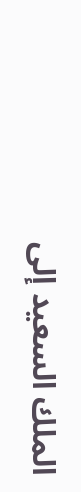الملك السعيد إلى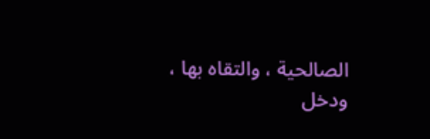الصالحية ، والتقاه بها ، ودخل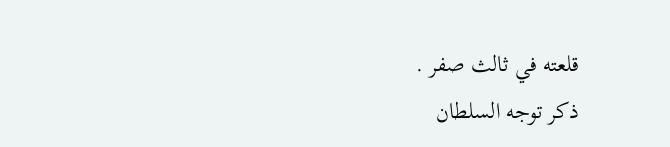قلعته في ثالث صفر .
ذکر توجه السلطان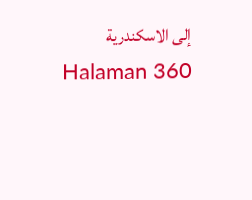إلى الاسكندرية
Halaman 360